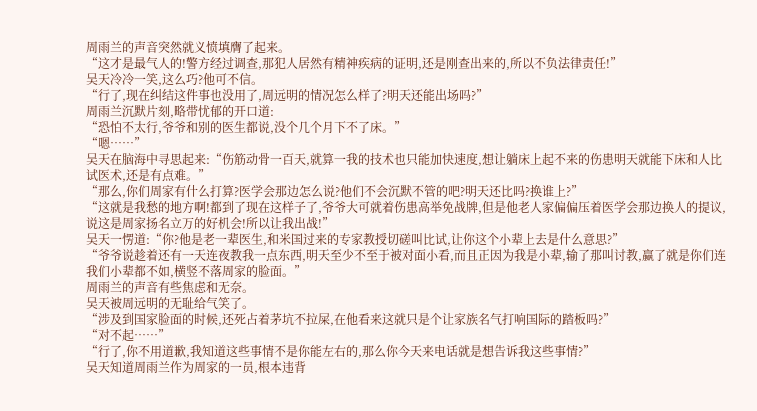周雨兰的声音突然就义愤填膺了起来。
“这才是最气人的!警方经过调查,那犯人居然有精神疾病的证明,还是刚查出来的,所以不负法律责任!”
吴天冷冷一笑,这么巧?他可不信。
“行了,现在纠结这件事也没用了,周远明的情况怎么样了?明天还能出场吗?”
周雨兰沉默片刻,略带忧郁的开口道:
“恐怕不太行,爷爷和别的医生都说,没个几个月下不了床。”
“嗯……”
吴天在脑海中寻思起来:“伤筋动骨一百天,就算一我的技术也只能加快速度,想让躺床上起不来的伤患明天就能下床和人比试医术,还是有点难。”
“那么,你们周家有什么打算?医学会那边怎么说?他们不会沉默不管的吧?明天还比吗?换谁上?”
“这就是我愁的地方啊!都到了现在这样子了,爷爷大可就着伤患高举免战牌,但是他老人家偏偏压着医学会那边换人的提议,说这是周家扬名立万的好机会!所以让我出战!”
吴天一愣道:“你?他是老一辈医生,和米国过来的专家教授切磋叫比试,让你这个小辈上去是什么意思?”
“爷爷说趁着还有一天连夜教我一点东西,明天至少不至于被对面小看,而且正因为我是小辈,输了那叫讨教,赢了就是你们连我们小辈都不如,横竖不落周家的脸面。”
周雨兰的声音有些焦虑和无奈。
吴天被周远明的无耻给气笑了。
“涉及到国家脸面的时候,还死占着茅坑不拉屎,在他看来这就只是个让家族名气打响国际的踏板吗?”
“对不起……”
“行了,你不用道歉,我知道这些事情不是你能左右的,那么你今天来电话就是想告诉我这些事情?”
吴天知道周雨兰作为周家的一员,根本违背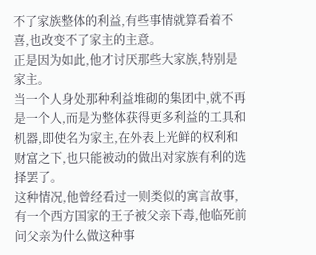不了家族整体的利益,有些事情就算看着不喜,也改变不了家主的主意。
正是因为如此,他才讨厌那些大家族,特别是家主。
当一个人身处那种利益堆砌的集团中,就不再是一个人,而是为整体获得更多利益的工具和机器,即使名为家主,在外表上光鲜的权利和财富之下,也只能被动的做出对家族有利的选择罢了。
这种情况,他曾经看过一则类似的寓言故事,有一个西方国家的王子被父亲下毒,他临死前问父亲为什么做这种事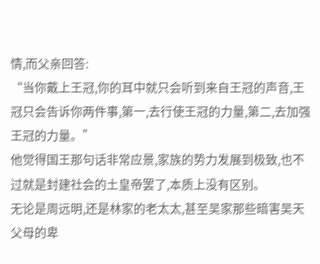情,而父亲回答:
“当你戴上王冠,你的耳中就只会听到来自王冠的声音,王冠只会告诉你两件事,第一,去行使王冠的力量,第二,去加强王冠的力量。”
他觉得国王那句话非常应景,家族的势力发展到极致,也不过就是封建社会的土皇帝罢了,本质上没有区别。
无论是周远明,还是林家的老太太,甚至吴家那些暗害吴天父母的卑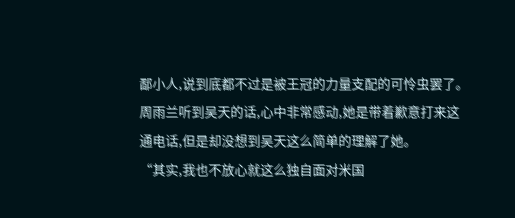鄙小人,说到底都不过是被王冠的力量支配的可怜虫罢了。
周雨兰听到吴天的话,心中非常感动,她是带着歉意打来这通电话,但是却没想到吴天这么简单的理解了她。
“其实,我也不放心就这么独自面对米国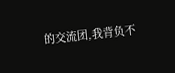的交流团,我背负不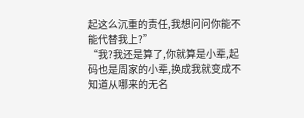起这么沉重的责任,我想问问你能不能代替我上?”
“我?我还是算了,你就算是小辈,起码也是周家的小辈,换成我就变成不知道从哪来的无名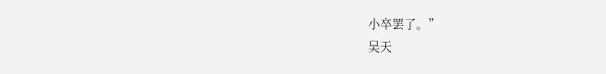小卒罢了。”
吴天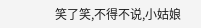笑了笑,不得不说,小姑娘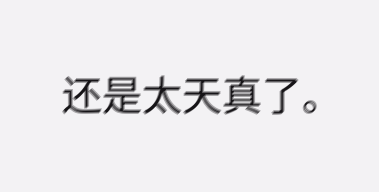还是太天真了。